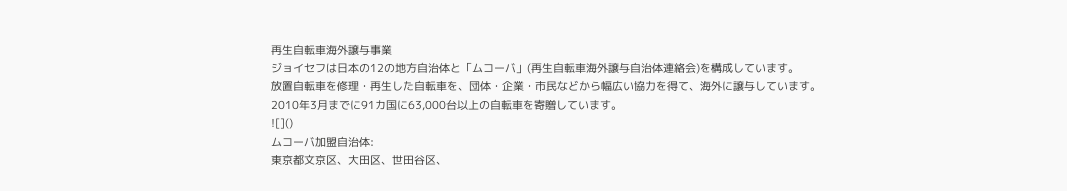再生自転車海外譲与事業
ジョイセフは日本の12の地方自治体と「ムコーバ」(再生自転車海外譲与自治体連絡会)を構成しています。
放置自転車を修理・再生した自転車を、団体・企業・市民などから幅広い協力を得て、海外に譲与しています。
2010年3月までに91カ国に63,000台以上の自転車を寄贈しています。
![]()
ムコーバ加盟自治体:
東京都文京区、大田区、世田谷区、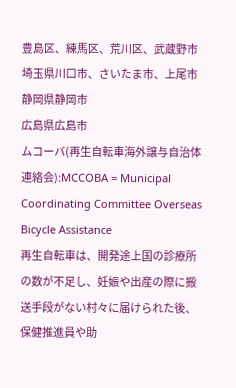豊島区、練馬区、荒川区、武蔵野市
埼玉県川口市、さいたま市、上尾市
静岡県静岡市
広島県広島市
ムコーバ(再生自転車海外譲与自治体連絡会):MCCOBA = Municipal Coordinating Committee Overseas Bicycle Assistance
再生自転車は、開発途上国の診療所の数が不足し、妊娠や出産の際に搬送手段がない村々に届けられた後、保健推進員や助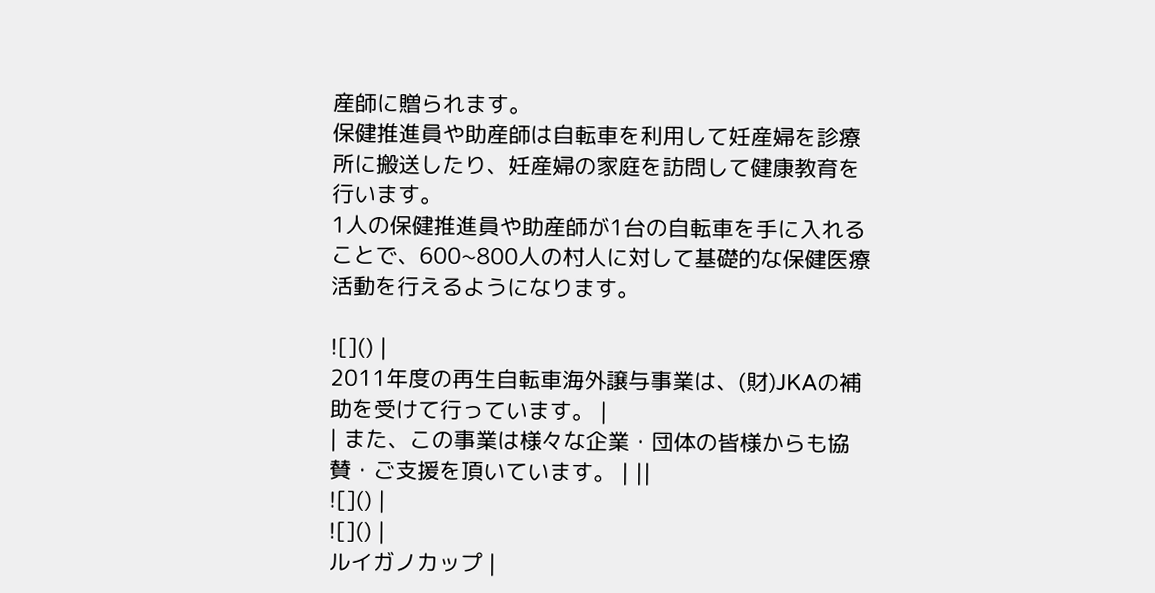産師に贈られます。
保健推進員や助産師は自転車を利用して妊産婦を診療所に搬送したり、妊産婦の家庭を訪問して健康教育を行います。
1人の保健推進員や助産師が1台の自転車を手に入れることで、600~800人の村人に対して基礎的な保健医療活動を行えるようになります。

![]() |
2011年度の再生自転車海外譲与事業は、(財)JKAの補助を受けて行っています。 |
| また、この事業は様々な企業・団体の皆様からも協賛・ご支援を頂いています。 | ||
![]() |
![]() |
ルイガノカップ |